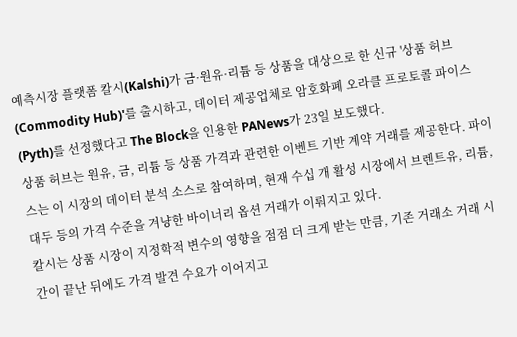예측시장 플랫폼 칼시(Kalshi)가 금·원유·리튬 등 상품을 대상으로 한 신규 '상품 허브(Commodity Hub)'를 출시하고, 데이터 제공업체로 암호화폐 오라클 프로토콜 파이스(Pyth)를 선정했다고 The Block을 인용한 PANews가 23일 보도했다.
상품 허브는 원유, 금, 리튬 등 상품 가격과 관련한 이벤트 기반 계약 거래를 제공한다. 파이스는 이 시장의 데이터 분석 소스로 참여하며, 현재 수십 개 활성 시장에서 브렌트유, 리튬, 대두 등의 가격 수준을 겨냥한 바이너리 옵션 거래가 이뤄지고 있다.
칼시는 상품 시장이 지정학적 변수의 영향을 점점 더 크게 받는 만큼, 기존 거래소 거래 시간이 끝난 뒤에도 가격 발견 수요가 이어지고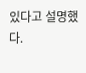있다고 설명했다.